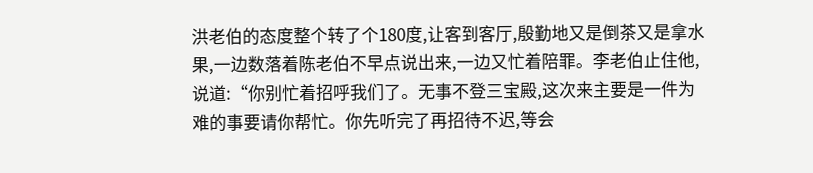洪老伯的态度整个转了个180度,让客到客厅,殷勤地又是倒茶又是拿水果,一边数落着陈老伯不早点说出来,一边又忙着陪罪。李老伯止住他,说道:“你别忙着招呼我们了。无事不登三宝殿,这次来主要是一件为难的事要请你帮忙。你先听完了再招待不迟,等会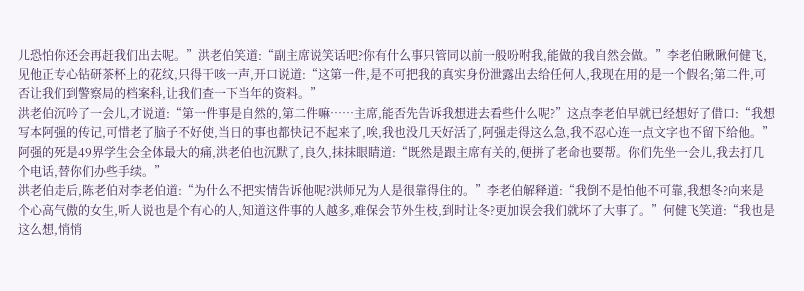儿恐怕你还会再赶我们出去呢。”洪老伯笑道:“副主席说笑话吧?你有什么事只管同以前一般吩咐我,能做的我自然会做。”李老伯瞅瞅何健飞,见他正专心钻研茶杯上的花纹,只得干咳一声,开口说道:“这第一件,是不可把我的真实身份泄露出去给任何人,我现在用的是一个假名;第二件,可否让我们到警察局的档案科,让我们查一下当年的资料。”
洪老伯沉吟了一会儿,才说道:“第一件事是自然的,第二件嘛……主席,能否先告诉我想进去看些什么呢?”这点李老伯早就已经想好了借口:“我想写本阿强的传记,可惜老了脑子不好使,当日的事也都快记不起来了,唉,我也没几天好活了,阿强走得这么急,我不忍心连一点文字也不留下给他。”阿强的死是49界学生会全体最大的痛,洪老伯也沉默了,良久,抹抹眼睛道:“既然是跟主席有关的,便拼了老命也要帮。你们先坐一会儿,我去打几个电话,替你们办些手续。”
洪老伯走后,陈老伯对李老伯道:“为什么不把实情告诉他呢?洪师兄为人是很靠得住的。”李老伯解释道:“我倒不是怕他不可靠,我想冬?向来是个心高气傲的女生,听人说也是个有心的人,知道这件事的人越多,难保会节外生枝,到时让冬?更加误会我们就坏了大事了。”何健飞笑道:“我也是这么想,悄悄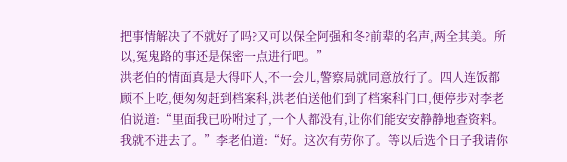把事情解决了不就好了吗?又可以保全阿强和冬?前辈的名声,两全其美。所以,冤鬼路的事还是保密一点进行吧。”
洪老伯的情面真是大得吓人,不一会儿,警察局就同意放行了。四人连饭都顾不上吃,便匆匆赶到档案科,洪老伯送他们到了档案科门口,便停步对李老伯说道:“里面我已吩咐过了,一个人都没有,让你们能安安静静地查资料。我就不进去了。”李老伯道:“好。这次有劳你了。等以后选个日子我请你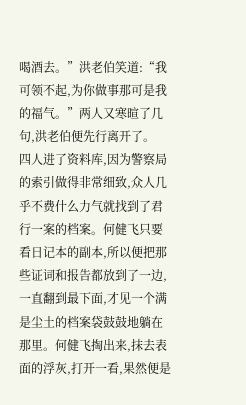喝酒去。”洪老伯笑道:“我可领不起,为你做事那可是我的福气。”两人又寒暄了几句,洪老伯便先行离开了。
四人进了资料库,因为警察局的索引做得非常细致,众人几乎不费什么力气就找到了君行一案的档案。何健飞只要看日记本的副本,所以便把那些证词和报告都放到了一边,一直翻到最下面,才见一个满是尘土的档案袋鼓鼓地躺在那里。何健飞掏出来,抹去表面的浮灰,打开一看,果然便是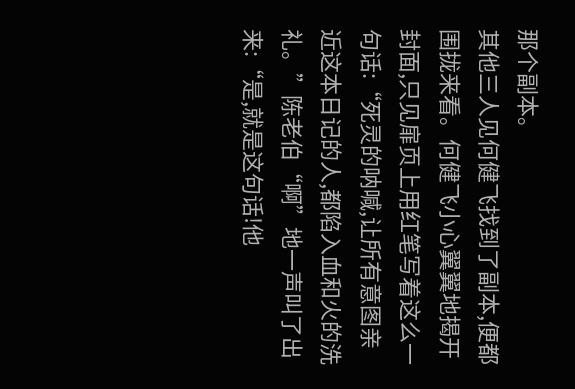那个副本。
其他三人见何健飞找到了副本,便都围拢来看。何健飞小心翼翼地揭开封面,只见扉页上用红笔写着这么一句话:“死灵的呐喊,让所有意图亲近这本日记的人,都陷入血和火的洗礼。”陈老伯“啊”地一声叫了出来:“是,就是这句话!他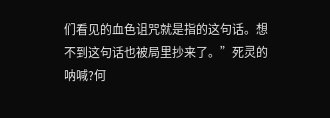们看见的血色诅咒就是指的这句话。想不到这句话也被局里抄来了。”死灵的呐喊?何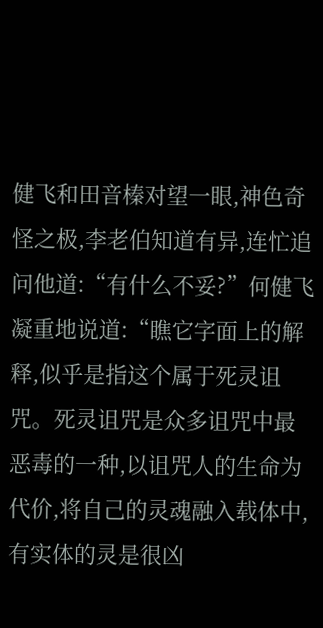健飞和田音榛对望一眼,神色奇怪之极,李老伯知道有异,连忙追问他道:“有什么不妥?”何健飞凝重地说道:“瞧它字面上的解释,似乎是指这个属于死灵诅咒。死灵诅咒是众多诅咒中最恶毒的一种,以诅咒人的生命为代价,将自己的灵魂融入载体中,有实体的灵是很凶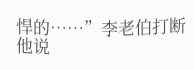悍的……”李老伯打断他说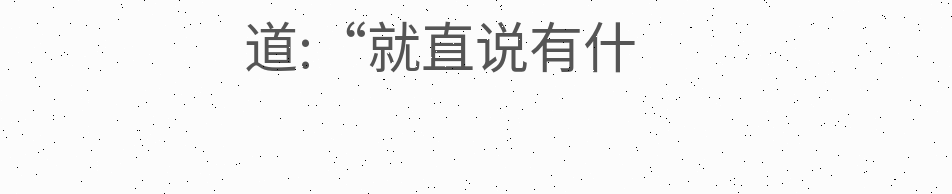道:“就直说有什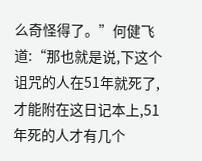么奇怪得了。”何健飞道:“那也就是说,下这个诅咒的人在51年就死了,才能附在这日记本上,51年死的人才有几个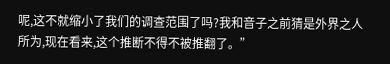呢,这不就缩小了我们的调查范围了吗?我和音子之前猜是外界之人所为,现在看来,这个推断不得不被推翻了。”